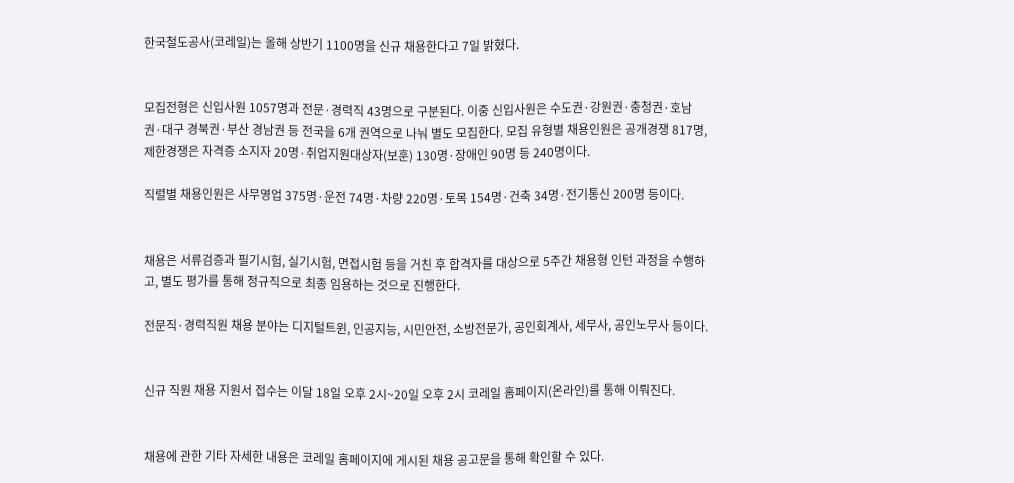한국철도공사(코레일)는 올해 상반기 1100명을 신규 채용한다고 7일 밝혔다.


모집전형은 신입사원 1057명과 전문·경력직 43명으로 구분된다. 이중 신입사원은 수도권·강원권·충청권·호남권·대구 경북권·부산 경남권 등 전국을 6개 권역으로 나눠 별도 모집한다. 모집 유형별 채용인원은 공개경쟁 817명, 제한경쟁은 자격증 소지자 20명·취업지원대상자(보훈) 130명·장애인 90명 등 240명이다.

직렬별 채용인원은 사무영업 375명·운전 74명·차량 220명·토목 154명·건축 34명·전기통신 200명 등이다.


채용은 서류검증과 필기시험, 실기시험, 면접시험 등을 거친 후 합격자를 대상으로 5주간 채용형 인턴 과정을 수행하고, 별도 평가를 통해 정규직으로 최종 임용하는 것으로 진행한다.

전문직·경력직원 채용 분야는 디지털트윈, 인공지능, 시민안전, 소방전문가, 공인회계사, 세무사, 공인노무사 등이다.


신규 직원 채용 지원서 접수는 이달 18일 오후 2시~20일 오후 2시 코레일 홈페이지(온라인)를 통해 이뤄진다.


채용에 관한 기타 자세한 내용은 코레일 홈페이지에 게시된 채용 공고문을 통해 확인할 수 있다.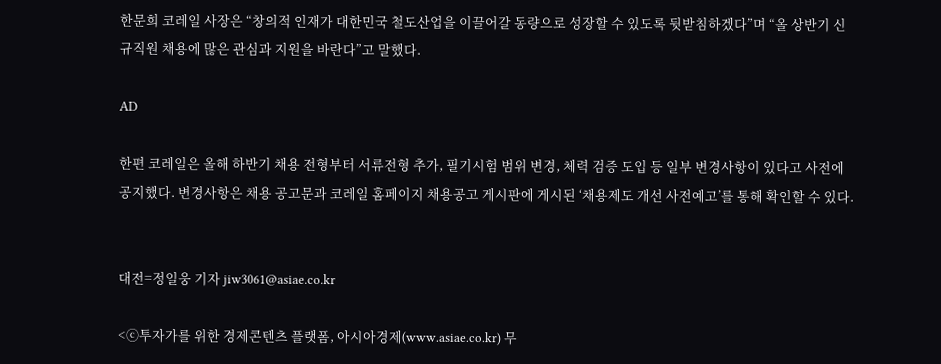한문희 코레일 사장은 “창의적 인재가 대한민국 철도산업을 이끌어갈 동량으로 성장할 수 있도록 뒷받침하겠다”며 “올 상반기 신규직원 채용에 많은 관심과 지원을 바란다”고 말했다.

AD

한편 코레일은 올해 하반기 채용 전형부터 서류전형 추가, 필기시험 범위 변경, 체력 검증 도입 등 일부 변경사항이 있다고 사전에 공지했다. 변경사항은 채용 공고문과 코레일 홈페이지 채용공고 게시판에 게시된 ‘채용제도 개선 사전예고’를 통해 확인할 수 있다.


대전=정일웅 기자 jiw3061@asiae.co.kr

<ⓒ투자가를 위한 경제콘텐츠 플랫폼, 아시아경제(www.asiae.co.kr) 무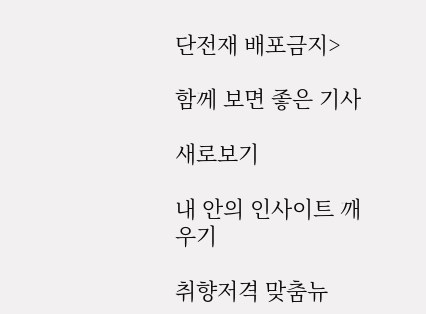단전재 배포금지>

함께 보면 좋은 기사

새로보기

내 안의 인사이트 깨우기

취향저격 맞춤뉴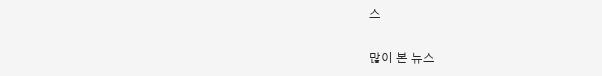스

많이 본 뉴스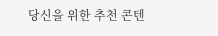당신을 위한 추천 콘텐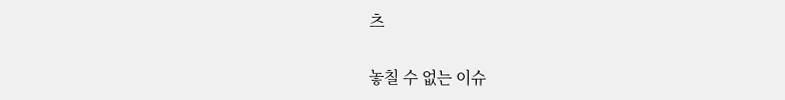츠

놓칠 수 없는 이슈